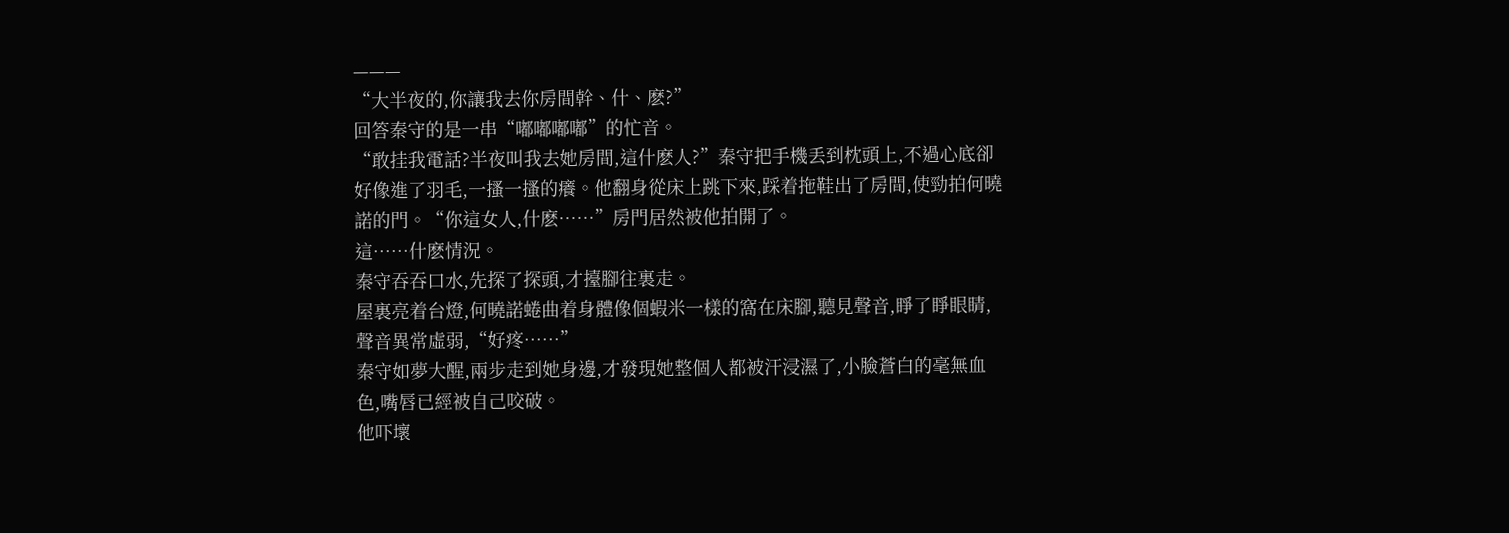———
“大半夜的,你讓我去你房間幹、什、麽?”
回答秦守的是一串“嘟嘟嘟嘟”的忙音。
“敢挂我電話?半夜叫我去她房間,這什麽人?”秦守把手機丢到枕頭上,不過心底卻好像進了羽毛,一搔一搔的癢。他翻身從床上跳下來,踩着拖鞋出了房間,使勁拍何曉諾的門。“你這女人,什麽……”房門居然被他拍開了。
這……什麽情況。
秦守吞吞口水,先探了探頭,才擡腳往裏走。
屋裏亮着台燈,何曉諾蜷曲着身體像個蝦米一樣的窩在床腳,聽見聲音,睜了睜眼睛,聲音異常虛弱,“好疼……”
秦守如夢大醒,兩步走到她身邊,才發現她整個人都被汗浸濕了,小臉蒼白的毫無血色,嘴唇已經被自己咬破。
他吓壞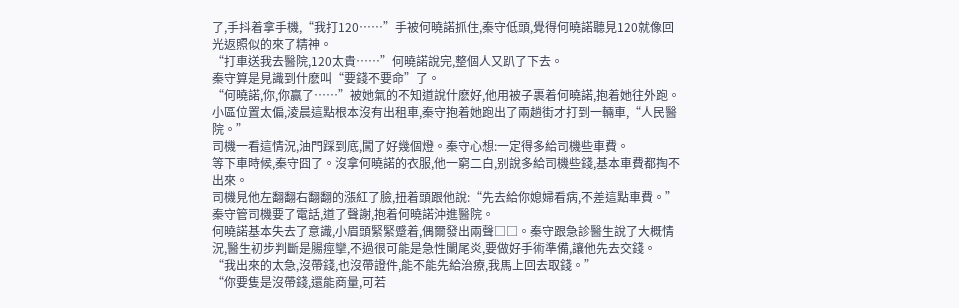了,手抖着拿手機,“我打120……”手被何曉諾抓住,秦守低頭,覺得何曉諾聽見120就像回光返照似的來了精神。
“打車送我去醫院,120太貴……”何曉諾說完,整個人又趴了下去。
秦守算是見識到什麽叫“要錢不要命”了。
“何曉諾,你,你赢了……”被她氣的不知道說什麽好,他用被子裹着何曉諾,抱着她往外跑。
小區位置太偏,淩晨這點根本沒有出租車,秦守抱着她跑出了兩趟街才打到一輛車,“人民醫院。”
司機一看這情況,油門踩到底,闖了好幾個燈。秦守心想:一定得多給司機些車費。
等下車時候,秦守囧了。沒拿何曉諾的衣服,他一窮二白,别說多給司機些錢,基本車費都掏不出來。
司機見他左翻翻右翻翻的漲紅了臉,扭着頭跟他說:“先去給你媳婦看病,不差這點車費。”
秦守管司機要了電話,道了聲謝,抱着何曉諾沖進醫院。
何曉諾基本失去了意識,小眉頭緊緊蹙着,偶爾發出兩聲□□。秦守跟急診醫生說了大概情況,醫生初步判斷是腸痙攣,不過很可能是急性闌尾炎,要做好手術準備,讓他先去交錢。
“我出來的太急,沒帶錢,也沒帶證件,能不能先給治療,我馬上回去取錢。”
“你要隻是沒帶錢,還能商量,可若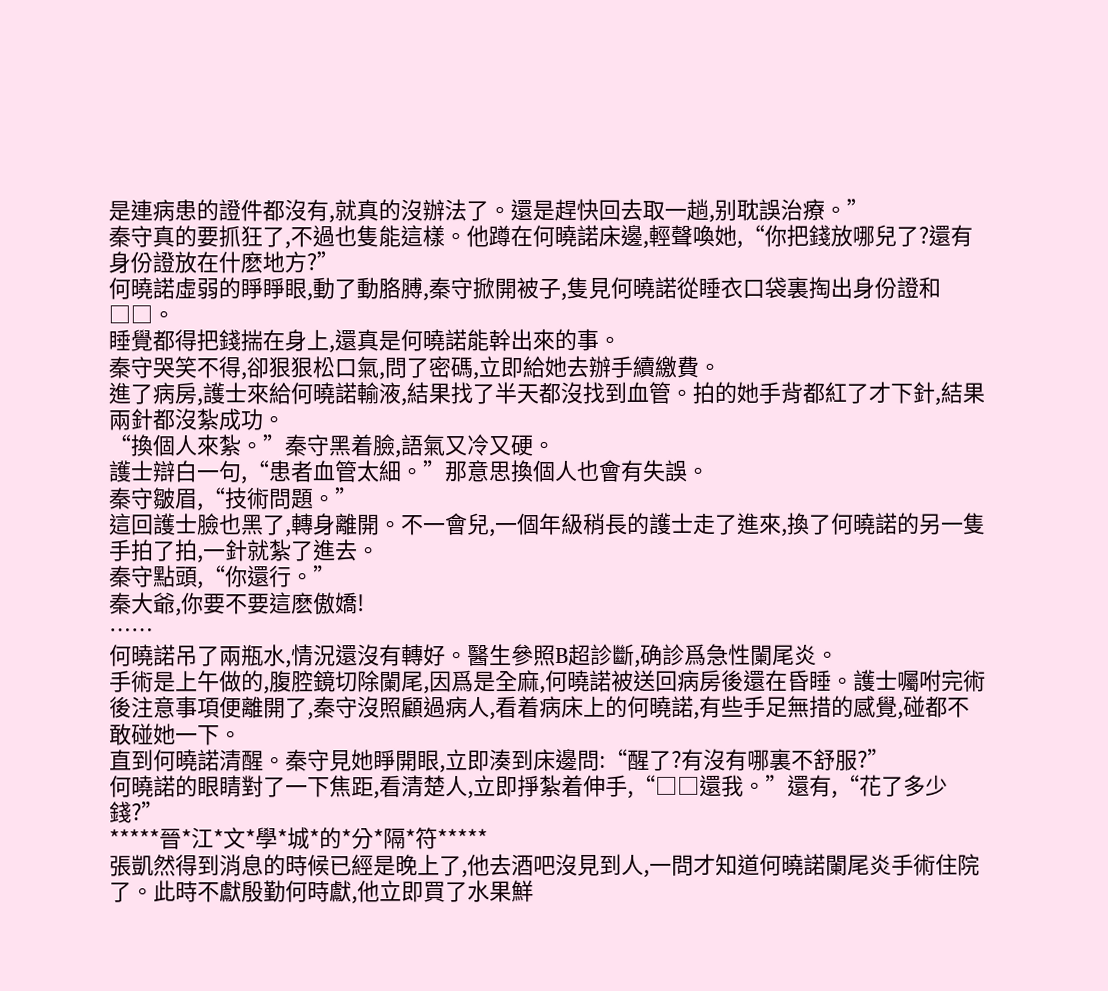是連病患的證件都沒有,就真的沒辦法了。還是趕快回去取一趟,别耽誤治療。”
秦守真的要抓狂了,不過也隻能這樣。他蹲在何曉諾床邊,輕聲喚她,“你把錢放哪兒了?還有身份證放在什麽地方?”
何曉諾虛弱的睜睜眼,動了動胳膊,秦守掀開被子,隻見何曉諾從睡衣口袋裏掏出身份證和□□。
睡覺都得把錢揣在身上,還真是何曉諾能幹出來的事。
秦守哭笑不得,卻狠狠松口氣,問了密碼,立即給她去辦手續繳費。
進了病房,護士來給何曉諾輸液,結果找了半天都沒找到血管。拍的她手背都紅了才下針,結果兩針都沒紮成功。
“換個人來紮。”秦守黑着臉,語氣又冷又硬。
護士辯白一句,“患者血管太細。”那意思換個人也會有失誤。
秦守皺眉,“技術問題。”
這回護士臉也黑了,轉身離開。不一會兒,一個年級稍長的護士走了進來,換了何曉諾的另一隻手拍了拍,一針就紮了進去。
秦守點頭,“你還行。”
秦大爺,你要不要這麽傲嬌!
……
何曉諾吊了兩瓶水,情況還沒有轉好。醫生參照B超診斷,确診爲急性闌尾炎。
手術是上午做的,腹腔鏡切除闌尾,因爲是全麻,何曉諾被送回病房後還在昏睡。護士囑咐完術後注意事項便離開了,秦守沒照顧過病人,看着病床上的何曉諾,有些手足無措的感覺,碰都不敢碰她一下。
直到何曉諾清醒。秦守見她睜開眼,立即湊到床邊問:“醒了?有沒有哪裏不舒服?”
何曉諾的眼睛對了一下焦距,看清楚人,立即掙紮着伸手,“□□還我。”還有,“花了多少錢?”
*****晉*江*文*學*城*的*分*隔*符*****
張凱然得到消息的時候已經是晚上了,他去酒吧沒見到人,一問才知道何曉諾闌尾炎手術住院了。此時不獻殷勤何時獻,他立即買了水果鮮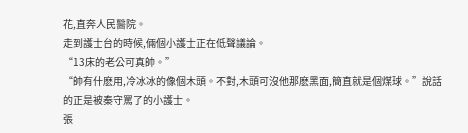花,直奔人民醫院。
走到護士台的時候,倆個小護士正在低聲議論。
“13床的老公可真帥。”
“帥有什麽用,冷冰冰的像個木頭。不對,木頭可沒他那麽黑面,簡直就是個煤球。”說話的正是被秦守罵了的小護士。
張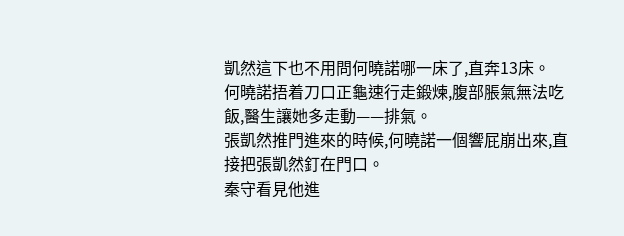凱然這下也不用問何曉諾哪一床了,直奔13床。
何曉諾捂着刀口正龜速行走鍛煉,腹部脹氣無法吃飯,醫生讓她多走動——排氣。
張凱然推門進來的時候,何曉諾一個響屁崩出來,直接把張凱然釘在門口。
秦守看見他進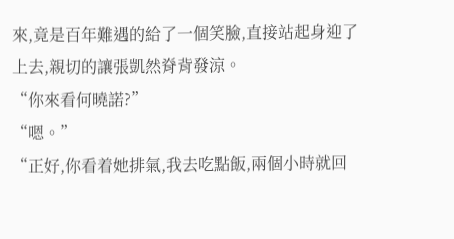來,竟是百年難遇的給了一個笑臉,直接站起身迎了上去,親切的讓張凱然脊背發涼。
“你來看何曉諾?”
“嗯。”
“正好,你看着她排氣,我去吃點飯,兩個小時就回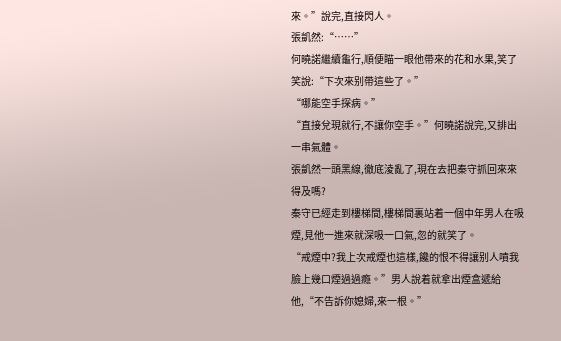來。”說完,直接閃人。
張凱然:“……”
何曉諾繼續龜行,順便瞄一眼他帶來的花和水果,笑了笑說:“下次來别帶這些了。”
“哪能空手探病。”
“直接兌現就行,不讓你空手。”何曉諾說完,又排出一串氣體。
張凱然一頭黑線,徹底淩亂了,現在去把秦守抓回來來得及嗎?
秦守已經走到樓梯間,樓梯間裏站着一個中年男人在吸煙,見他一進來就深吸一口氣,忽的就笑了。
“戒煙中?我上次戒煙也這樣,饞的恨不得讓别人噴我臉上幾口煙過過瘾。”男人說着就拿出煙盒遞給他,“不告訴你媳婦,來一根。”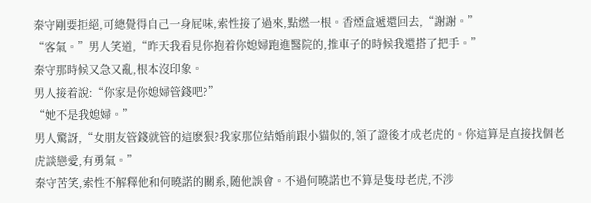秦守剛要拒絕,可總覺得自己一身屁味,索性接了過來,點燃一根。香煙盒遞還回去,“謝謝。”
“客氣。”男人笑道,“昨天我看見你抱着你媳婦跑進醫院的,推車子的時候我還搭了把手。”
秦守那時候又急又亂,根本沒印象。
男人接着說:“你家是你媳婦管錢吧?”
“她不是我媳婦。”
男人驚訝,“女朋友管錢就管的這麽狠?我家那位結婚前跟小貓似的,領了證後才成老虎的。你這算是直接找個老虎談戀愛,有勇氣。”
秦守苦笑,索性不解釋他和何曉諾的關系,随他誤會。不過何曉諾也不算是隻母老虎,不涉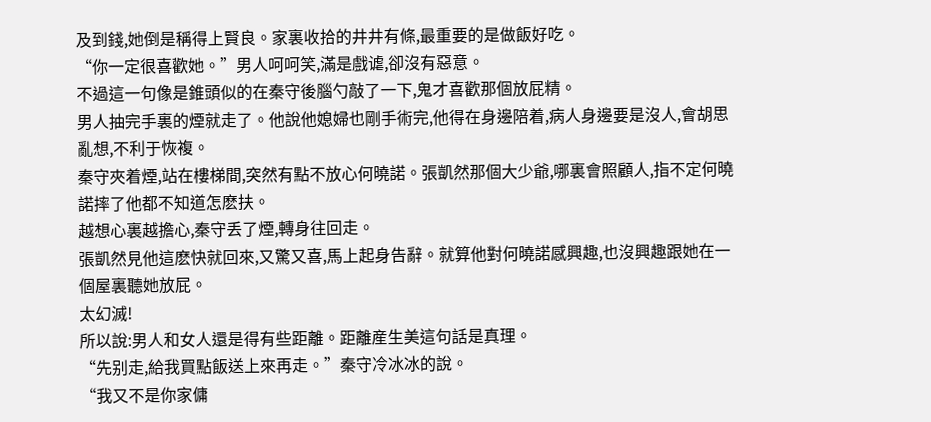及到錢,她倒是稱得上賢良。家裏收拾的井井有條,最重要的是做飯好吃。
“你一定很喜歡她。”男人呵呵笑,滿是戲谑,卻沒有惡意。
不過這一句像是錐頭似的在秦守後腦勺敲了一下,鬼才喜歡那個放屁精。
男人抽完手裏的煙就走了。他說他媳婦也剛手術完,他得在身邊陪着,病人身邊要是沒人,會胡思亂想,不利于恢複。
秦守夾着煙,站在樓梯間,突然有點不放心何曉諾。張凱然那個大少爺,哪裏會照顧人,指不定何曉諾摔了他都不知道怎麽扶。
越想心裏越擔心,秦守丢了煙,轉身往回走。
張凱然見他這麽快就回來,又驚又喜,馬上起身告辭。就算他對何曉諾感興趣,也沒興趣跟她在一個屋裏聽她放屁。
太幻滅!
所以說:男人和女人還是得有些距離。距離産生美這句話是真理。
“先别走,給我買點飯送上來再走。”秦守冷冰冰的說。
“我又不是你家傭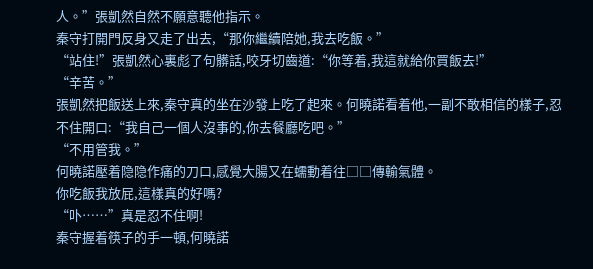人。”張凱然自然不願意聽他指示。
秦守打開門反身又走了出去,“那你繼續陪她,我去吃飯。”
“站住!”張凱然心裏彪了句髒話,咬牙切齒道:“你等着,我這就給你買飯去!”
“辛苦。”
張凱然把飯送上來,秦守真的坐在沙發上吃了起來。何曉諾看着他,一副不敢相信的樣子,忍不住開口:“我自己一個人沒事的,你去餐廳吃吧。”
“不用管我。”
何曉諾壓着隐隐作痛的刀口,感覺大腸又在蠕動着往□□傳輸氣體。
你吃飯我放屁,這樣真的好嗎?
“卟……”真是忍不住啊!
秦守握着筷子的手一頓,何曉諾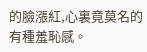的臉漲紅,心裏竟莫名的有種羞恥感。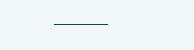———